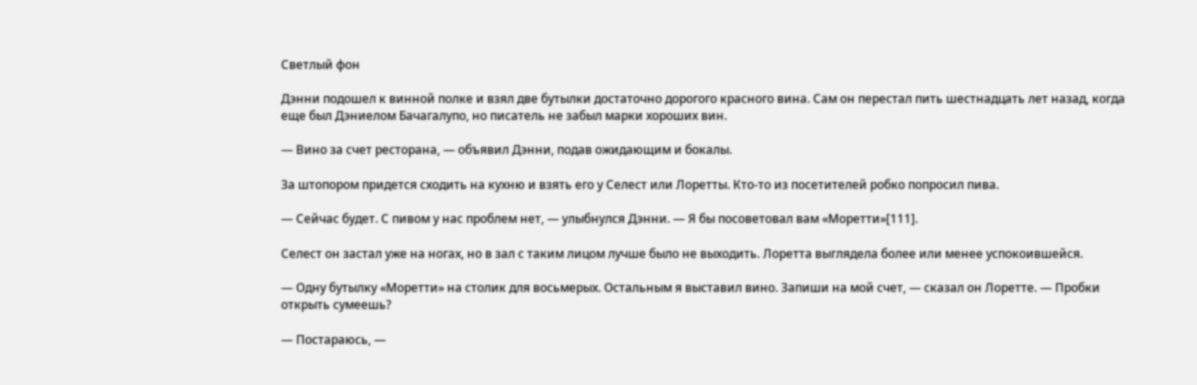Светлый фон

Дэнни подошел к винной полке и взял две бутылки достаточно дорогого красного вина. Сам он перестал пить шестнадцать лет назад, когда еще был Дэниелом Бачагалупо, но писатель не забыл марки хороших вин.

— Вино за счет ресторана, — объявил Дэнни, подав ожидающим и бокалы.

За штопором придется сходить на кухню и взять его у Селест или Лоретты. Кто-то из посетителей робко попросил пива.

— Сейчас будет. С пивом у нас проблем нет, — улыбнулся Дэнни. — Я бы посоветовал вам «Моретти»[111].

Селест он застал уже на ногах, но в зал с таким лицом лучше было не выходить. Лоретта выглядела более или менее успокоившейся.

— Одну бутылку «Моретти» на столик для восьмерых. Остальным я выставил вино. Запиши на мой счет, — сказал он Лоретте. — Пробки открыть сумеешь?

— Постараюсь, —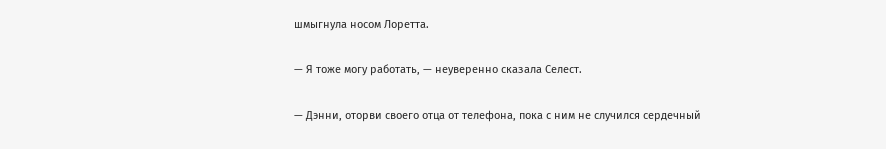шмыгнула носом Лоретта.

— Я тоже могу работать, — неуверенно сказала Селест.

— Дэнни, оторви своего отца от телефона, пока с ним не случился сердечный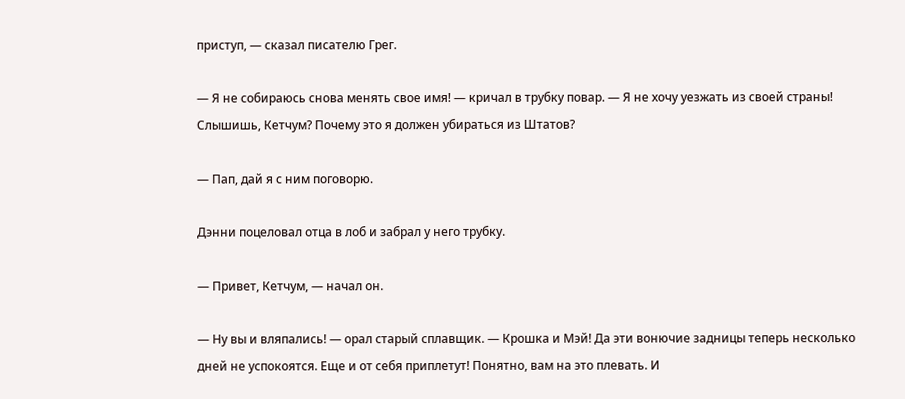приступ, — сказал писателю Грег.

— Я не собираюсь снова менять свое имя! — кричал в трубку повар. — Я не хочу уезжать из своей страны! Слышишь, Кетчум? Почему это я должен убираться из Штатов?

— Пап, дай я с ним поговорю.

Дэнни поцеловал отца в лоб и забрал у него трубку.

— Привет, Кетчум, — начал он.

— Ну вы и вляпались! — орал старый сплавщик. — Крошка и Мэй! Да эти вонючие задницы теперь несколько дней не успокоятся. Еще и от себя приплетут! Понятно, вам на это плевать. И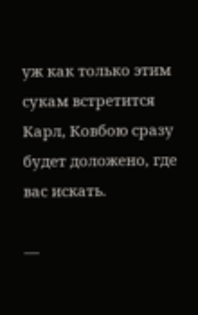уж как только этим сукам встретится Карл, Ковбою сразу будет доложено, где вас искать.

—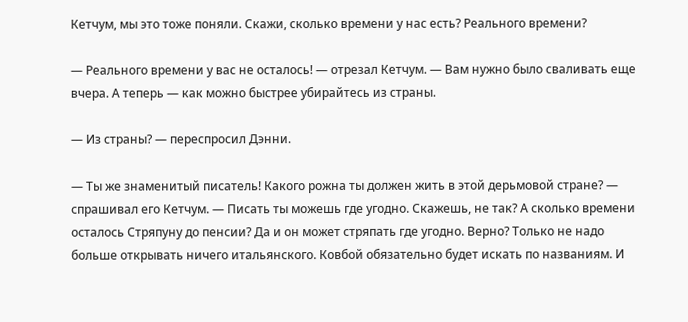Кетчум, мы это тоже поняли. Скажи, сколько времени у нас есть? Реального времени?

— Реального времени у вас не осталось! — отрезал Кетчум. — Вам нужно было сваливать еще вчера. А теперь — как можно быстрее убирайтесь из страны.

— Из страны? — переспросил Дэнни.

— Ты же знаменитый писатель! Какого рожна ты должен жить в этой дерьмовой стране? — спрашивал его Кетчум. — Писать ты можешь где угодно. Скажешь, не так? А сколько времени осталось Стряпуну до пенсии? Да и он может стряпать где угодно. Верно? Только не надо больше открывать ничего итальянского. Ковбой обязательно будет искать по названиям. И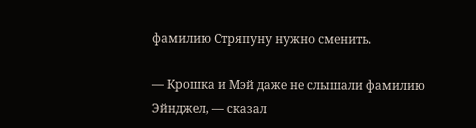фамилию Стряпуну нужно сменить.

— Крошка и Мэй даже не слышали фамилию Эйнджел, — сказал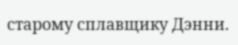старому сплавщику Дэнни.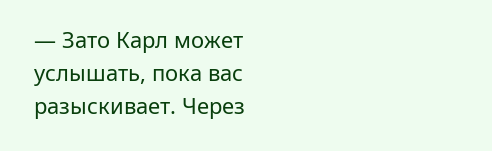— Зато Карл может услышать, пока вас разыскивает. Через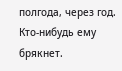полгода, через год. Кто-нибудь ему брякнет.